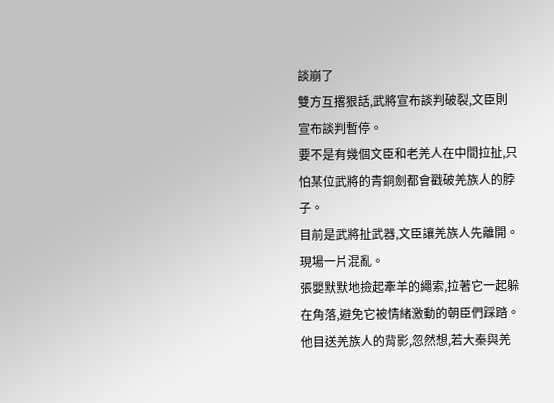談崩了
雙方互撂狠話,武將宣布談判破裂,文臣則宣布談判暫停。
要不是有幾個文臣和老羌人在中間拉扯,只怕某位武將的青銅劍都會戳破羌族人的脖子。
目前是武將扯武器,文臣讓羌族人先離開。
現場一片混亂。
張嬰默默地撿起牽羊的繩索,拉著它一起躲在角落,避免它被情緒激動的朝臣們踩踏。
他目送羌族人的背影,忽然想,若大秦與羌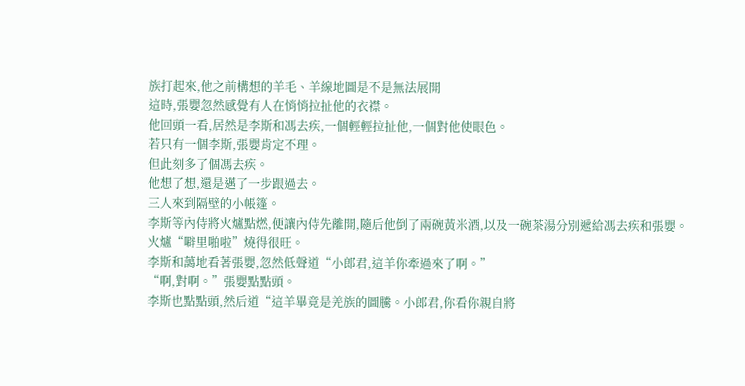族打起來,他之前構想的羊毛、羊線地圖是不是無法展開
這時,張嬰忽然感覺有人在悄悄拉扯他的衣襟。
他回頭一看,居然是李斯和馮去疾,一個輕輕拉扯他,一個對他使眼色。
若只有一個李斯,張嬰肯定不理。
但此刻多了個馮去疾。
他想了想,還是邁了一步跟過去。
三人來到隔壁的小帳篷。
李斯等內侍將火爐點燃,便讓內侍先離開,隨后他倒了兩碗黃米酒,以及一碗茶湯分別遞給馮去疾和張嬰。
火爐“噼里啪啦”燒得很旺。
李斯和藹地看著張嬰,忽然低聲道“小郎君,這羊你牽過來了啊。”
“啊,對啊。”張嬰點點頭。
李斯也點點頭,然后道“這羊畢竟是羌族的圖騰。小郎君,你看你親自將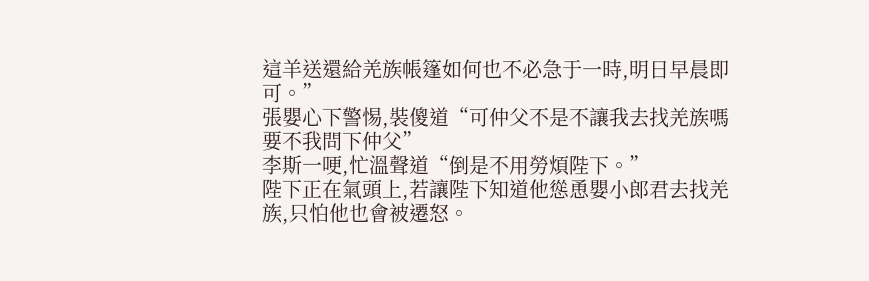這羊送還給羌族帳篷如何也不必急于一時,明日早晨即可。”
張嬰心下警惕,裝傻道“可仲父不是不讓我去找羌族嗎要不我問下仲父”
李斯一哽,忙溫聲道“倒是不用勞煩陛下。”
陛下正在氣頭上,若讓陛下知道他慫恿嬰小郎君去找羌族,只怕他也會被遷怒。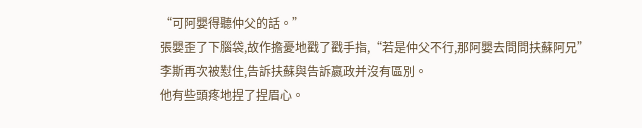“可阿嬰得聽仲父的話。”
張嬰歪了下腦袋,故作擔憂地戳了戳手指,“若是仲父不行,那阿嬰去問問扶蘇阿兄”
李斯再次被懟住,告訴扶蘇與告訴嬴政并沒有區別。
他有些頭疼地捏了捏眉心。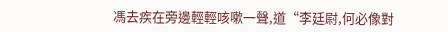馮去疾在旁邊輕輕咳嗽一聲,道“李廷尉,何必像對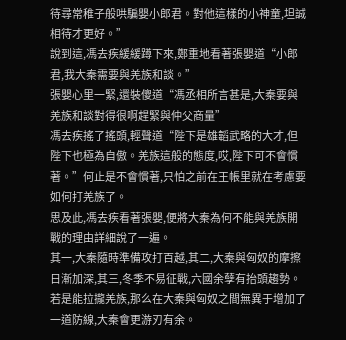待尋常稚子般哄騙嬰小郎君。對他這樣的小神童,坦誠相待才更好。”
說到這,馮去疾緩緩蹲下來,鄭重地看著張嬰道“小郎君,我大秦需要與羌族和談。”
張嬰心里一緊,還裝傻道“馮丞相所言甚是,大秦要與羌族和談對得很啊趕緊與仲父商量”
馮去疾搖了搖頭,輕聲道“陛下是雄韜武略的大才,但陛下也極為自傲。羌族這般的態度,哎,陛下可不會慣著。”何止是不會慣著,只怕之前在王帳里就在考慮要如何打羌族了。
思及此,馮去疾看著張嬰,便將大秦為何不能與羌族開戰的理由詳細說了一遍。
其一,大秦隨時準備攻打百越,其二,大秦與匈奴的摩擦日漸加深,其三,冬季不易征戰,六國余孽有抬頭趨勢。
若是能拉攏羌族,那么在大秦與匈奴之間無異于增加了一道防線,大秦會更游刃有余。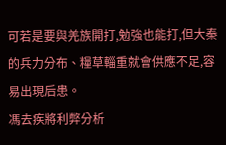可若是要與羌族開打,勉強也能打,但大秦的兵力分布、糧草輜重就會供應不足,容易出現后患。
馮去疾將利弊分析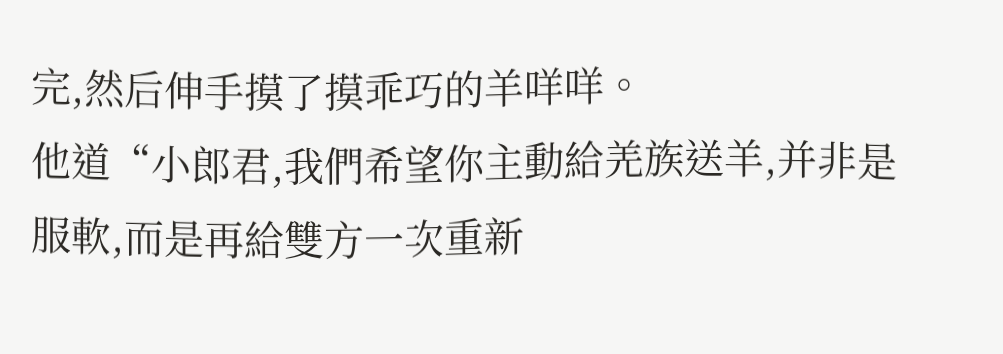完,然后伸手摸了摸乖巧的羊咩咩。
他道“小郎君,我們希望你主動給羌族送羊,并非是服軟,而是再給雙方一次重新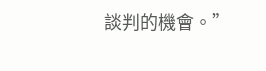談判的機會。”